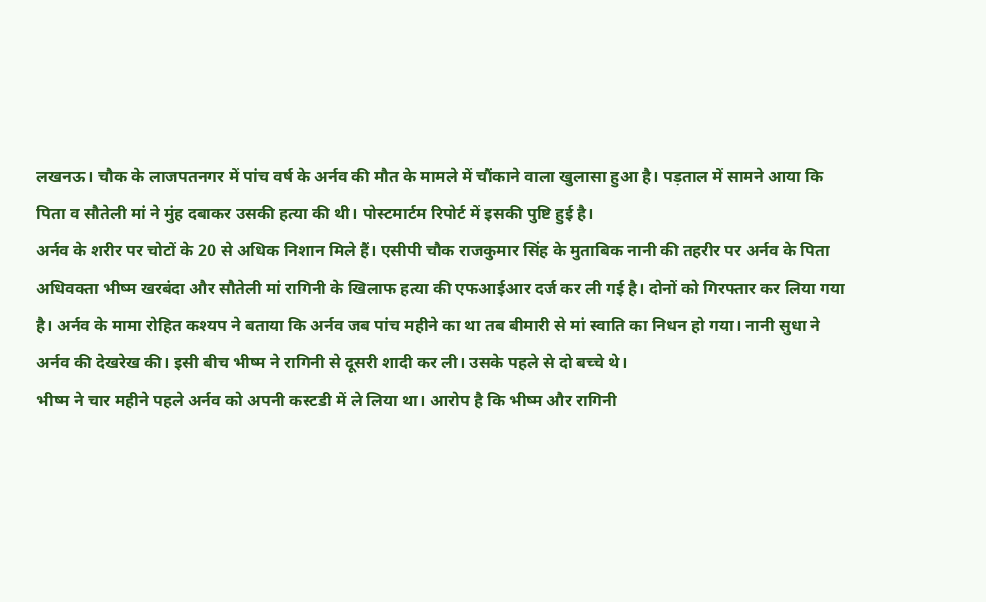लखनऊ। चौक के लाजपतनगर में पांच वर्ष के अर्नव की मौत के मामले में चौंकाने वाला खुलासा हुआ है। पड़ताल में सामने आया कि पिता व सौतेली मां ने मुंह दबाकर उसकी हत्या की थी। पोस्टमार्टम रिपोर्ट में इसकी पुष्टि हुई है।
अर्नव के शरीर पर चोटों के 20 से अधिक निशान मिले हैं। एसीपी चौक राजकुमार सिंह के मुताबिक नानी की तहरीर पर अर्नव के पिता अधिवक्ता भीष्म खरबंदा और सौतेली मां रागिनी के खिलाफ हत्या की एफआईआर दर्ज कर ली गई है। दोनों को गिरफ्तार कर लिया गया है। अर्नव के मामा रोहित कश्यप ने बताया कि अर्नव जब पांच महीने का था तब बीमारी से मां स्वाति का निधन हो गया। नानी सुधा ने अर्नव की देखरेख की। इसी बीच भीष्म ने रागिनी से दूसरी शादी कर ली। उसके पहले से दो बच्चे थे।
भीष्म ने चार महीने पहले अर्नव को अपनी कस्टडी में ले लिया था। आरोप है कि भीष्म और रागिनी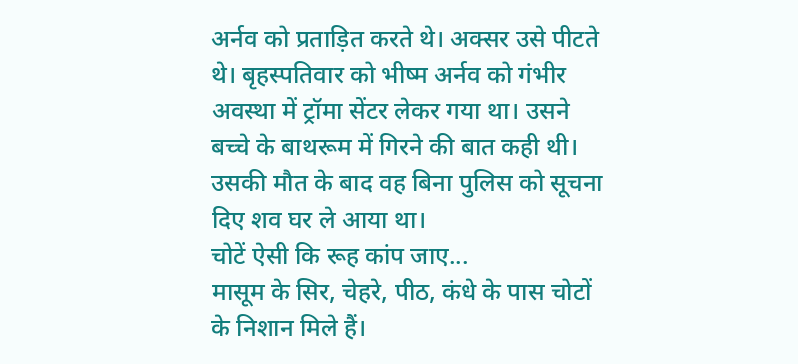अर्नव को प्रताड़ित करते थे। अक्सर उसे पीटते थे। बृहस्पतिवार को भीष्म अर्नव को गंभीर अवस्था में ट्रॉमा सेंटर लेकर गया था। उसने बच्चे के बाथरूम में गिरने की बात कही थी। उसकी मौत के बाद वह बिना पुलिस को सूचना दिए शव घर ले आया था।
चोटें ऐसी कि रूह कांप जाए...
मासूम के सिर, चेहरे, पीठ, कंधे के पास चोटों के निशान मिले हैं।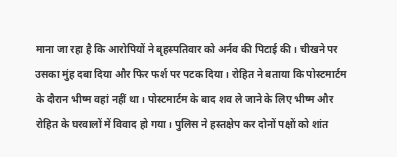माना जा रहा है कि आरोपियों ने बृहस्पतिवार को अर्नव की पिटाई की। चीखने पर उसका मुंह दबा दिया और फिर फर्श पर पटक दिया। रोहित ने बताया कि पोस्टमार्टम के दौरान भीष्म वहां नहीं था। पोस्टमार्टम के बाद शव ले जाने के लिए भीष्म और रोहित के घरवालों में विवाद हो गया। पुलिस ने हस्तक्षेप कर दोनों पक्षों को शांत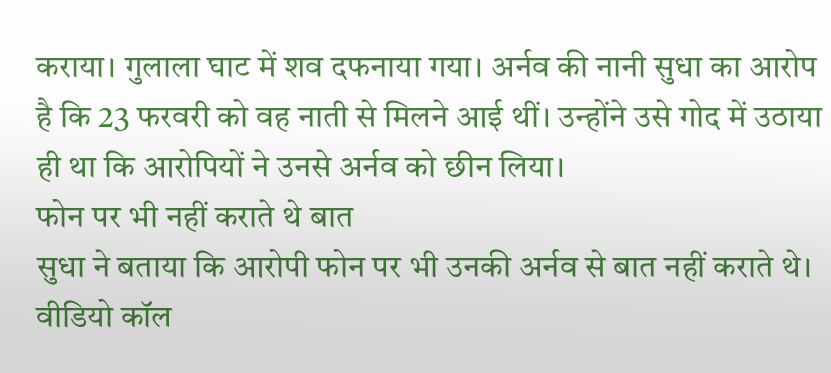कराया। गुलाला घाट में शव दफनाया गया। अर्नव की नानी सुधा का आरोप है कि 23 फरवरी को वह नाती से मिलने आई थीं। उन्होंने उसे गोद में उठाया ही था कि आरोपियों ने उनसे अर्नव को छीन लिया।
फोन पर भी नहीं कराते थे बात
सुधा ने बताया कि आरोपी फोन पर भी उनकी अर्नव से बात नहीं कराते थे। वीडियो कॉल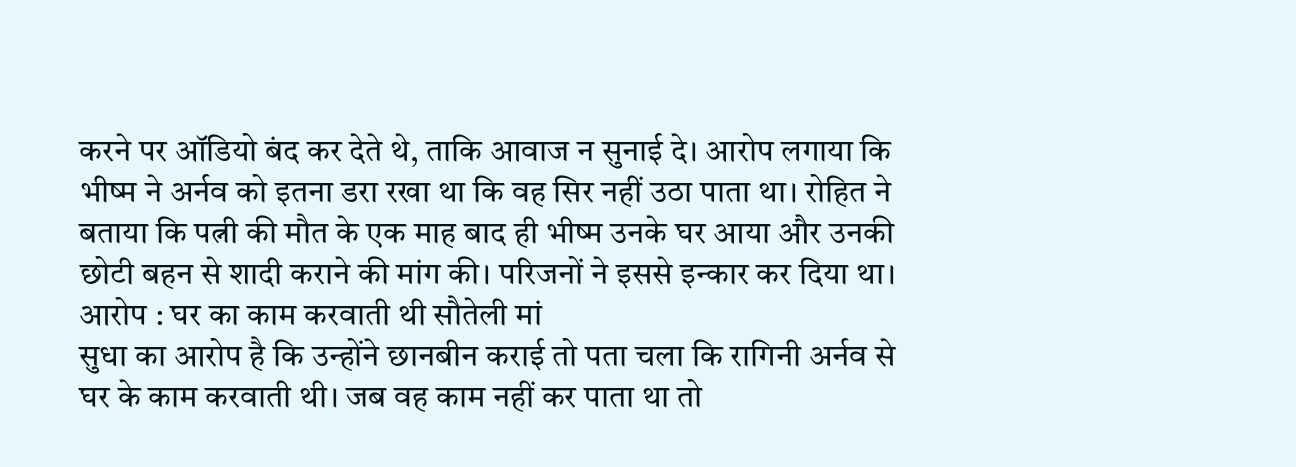करने पर ऑडियो बंद कर देते थे, ताकि आवाज न सुनाई दे। आरोप लगाया कि भीष्म ने अर्नव को इतना डरा रखा था कि वह सिर नहीं उठा पाता था। रोहित ने बताया कि पत्नी की मौत के एक माह बाद ही भीष्म उनके घर आया और उनकी छोटी बहन से शादी कराने की मांग की। परिजनों ने इससे इन्कार कर दिया था।
आरोप : घर का काम करवाती थी सौतेली मां
सुधा का आरोप है कि उन्होंने छानबीन कराई तो पता चला कि रागिनी अर्नव से घर के काम करवाती थी। जब वह काम नहीं कर पाता था तो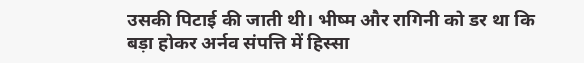उसकी पिटाई की जाती थी। भीष्म और रागिनी को डर था कि बड़ा होकर अर्नव संपत्ति में हिस्सा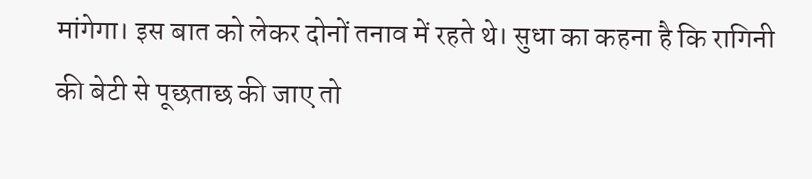मांगेगा। इस बात को लेकर दोनों तनाव में रहते थे। सुधा का कहना है कि रागिनी की बेटी से पूछताछ की जाए तो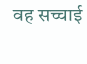वह सच्चाई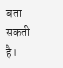बता सकती है।